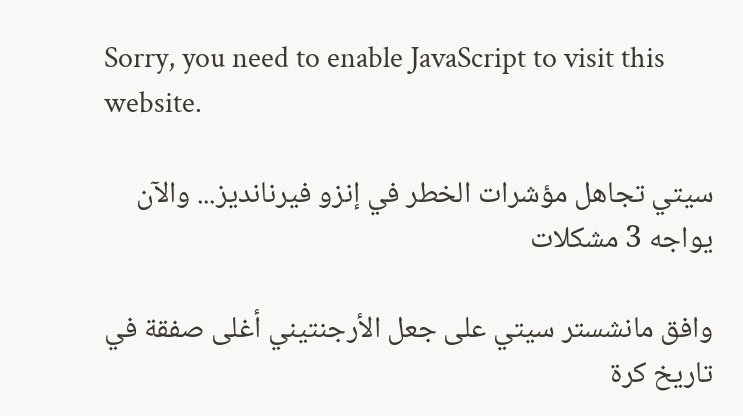Sorry, you need to enable JavaScript to visit this website.

سيتي تجاهل مؤشرات الخطر في إنزو فيرنانديز... والآن يواجه 3 مشكلات

وافق مانشستر سيتي على جعل الأرجنتيني أغلى صفقة في تاريخ كرة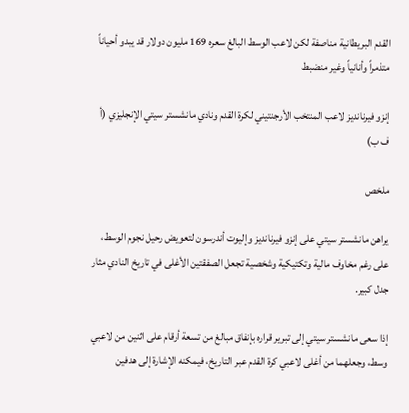القدم البريطانية مناصفة لكن لاعب الوسط البالغ سعره 169 مليون دولار قد يبدو أحياناً متذمراً وأنانياً وغير منضبط

إنزو فيرنانديز لاعب المنتخب الأرجنتيني لكرة القدم ونادي مانشستر سيتي الإنجليزي (أ ف ب)

ملخص

يراهن مانشستر سيتي على إنزو فيرنانديز وإليوت أندرسون لتعويض رحيل نجوم الوسط، على رغم مخاوف مالية وتكتيكية وشخصية تجعل الصفقتين الأغلى في تاريخ النادي مثار جدل كبير.

إذا سعى مانشستر سيتي إلى تبرير قراره بإنفاق مبالغ من تسعة أرقام على اثنين من لاعبي وسط، وجعلهما من أغلى لاعبي كرة القدم عبر التاريخ، فيمكنه الإشارة إلى هدفين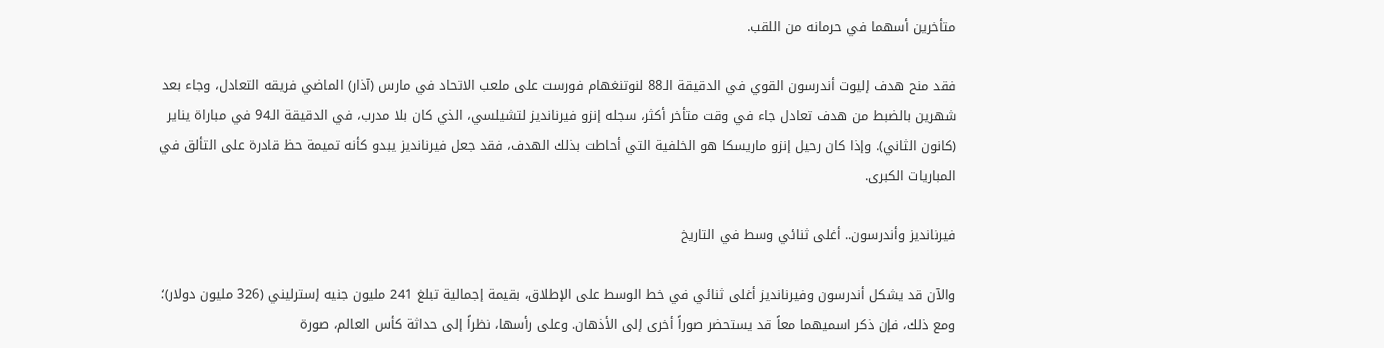متأخرين أسهما في حرمانه من اللقب.

فقد منح هدف إليوت أندرسون القوي في الدقيقة الـ88 لنوتنغهام فورست على ملعب الاتحاد في مارس (آذار) الماضي فريقه التعادل، وجاء بعد شهرين بالضبط من هدف تعادل جاء في وقت متأخر أكثر، سجله إنزو فيرنانديز لتشيلسي، الذي كان بلا مدرب، في الدقيقة الـ94 في مباراة يناير (كانون الثاني). وإذا كان رحيل إنزو ماريسكا هو الخلفية التي أحاطت بذلك الهدف، فقد جعل فيرنانديز يبدو كأنه تميمة حظ قادرة على التألق في المباريات الكبرى.

فيرنانديز وأندرسون.. أغلى ثنائي وسط في التاريخ

والآن قد يشكل أندرسون وفيرنانديز أغلى ثنائي في خط الوسط على الإطلاق، بقيمة إجمالية تبلغ 241 مليون جنيه إسترليني (326 مليون دولار)؛ ومع ذلك، فإن ذكر اسميهما معاً قد يستحضر صوراً أخرى إلى الأذهان. وعلى رأسها، نظراً إلى حداثة كأس العالم، صورة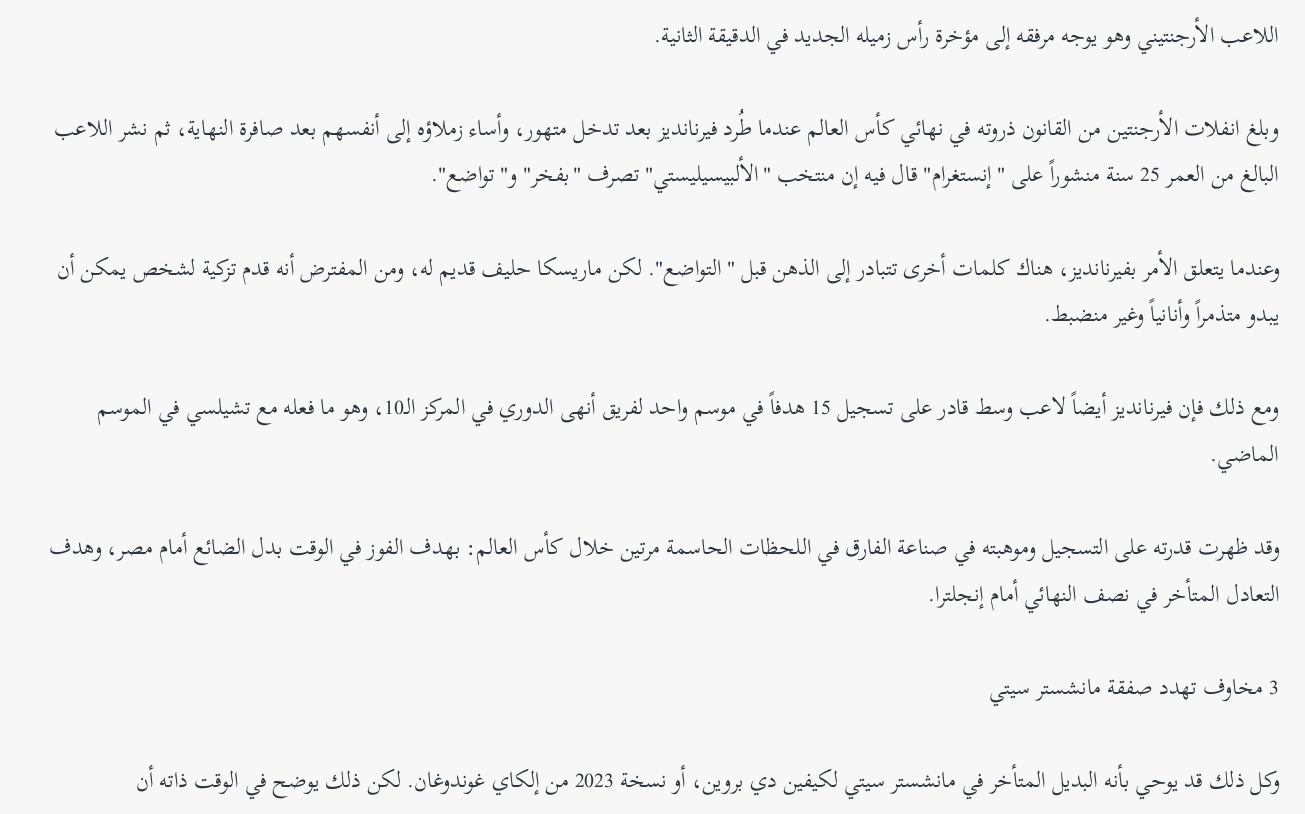اللاعب الأرجنتيني وهو يوجه مرفقه إلى مؤخرة رأس زميله الجديد في الدقيقة الثانية.

وبلغ انفلات الأرجنتين من القانون ذروته في نهائي كأس العالم عندما طُرد فيرنانديز بعد تدخل متهور، وأساء زملاؤه إلى أنفسهم بعد صافرة النهاية، ثم نشر اللاعب البالغ من العمر 25 سنة منشوراً على "إنستغرام" قال فيه إن منتخب "الألبيسيليستي" تصرف "بفخر" و"تواضع".

وعندما يتعلق الأمر بفيرنانديز، هناك كلمات أخرى تتبادر إلى الذهن قبل "التواضع". لكن ماريسكا حليف قديم له، ومن المفترض أنه قدم تزكية لشخص يمكن أن يبدو متذمراً وأنانياً وغير منضبط.

ومع ذلك فإن فيرنانديز أيضاً لاعب وسط قادر على تسجيل 15 هدفاً في موسم واحد لفريق أنهى الدوري في المركز الـ10، وهو ما فعله مع تشيلسي في الموسم الماضي.

وقد ظهرت قدرته على التسجيل وموهبته في صناعة الفارق في اللحظات الحاسمة مرتين خلال كأس العالم: بهدف الفوز في الوقت بدل الضائع أمام مصر، وهدف التعادل المتأخر في نصف النهائي أمام إنجلترا.

3 مخاوف تهدد صفقة مانشستر سيتي

وكل ذلك قد يوحي بأنه البديل المتأخر في مانشستر سيتي لكيفين دي بروين، أو نسخة 2023 من إلكاي غوندوغان. لكن ذلك يوضح في الوقت ذاته أن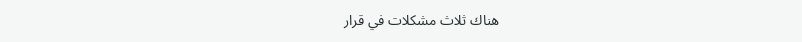هناك ثلاث مشكلات في قرار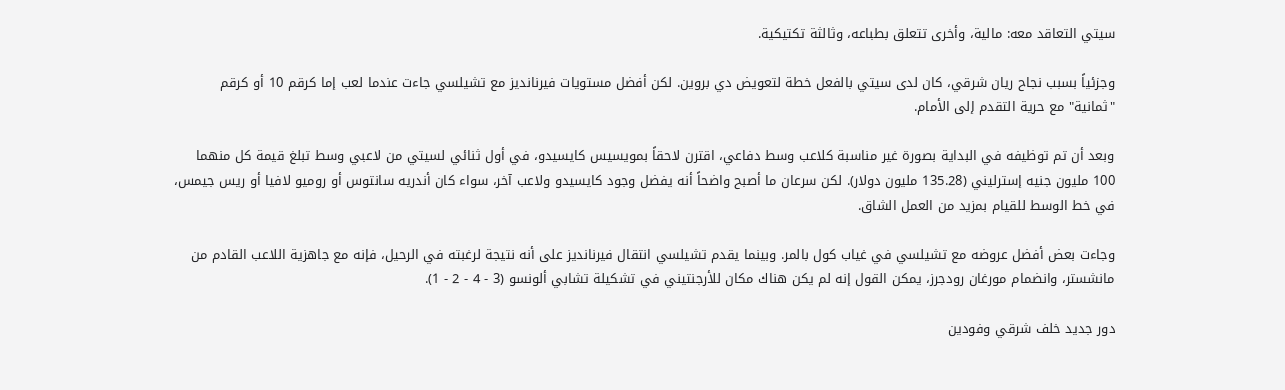سيتي التعاقد معه: مالية، وأخرى تتعلق بطباعه، وثالثة تكتيكية.

وجزئياً بسبب نجاح ريان شرقي، كان لدى سيتي بالفعل خطة لتعويض دي بروين. لكن أفضل مستويات فيرنانديز مع تشيلسي جاءت عندما لعب إما كرقم 10 أو كرقم "ثمانية" مع حرية التقدم إلى الأمام.

وبعد أن تم توظيفه في البداية بصورة غير مناسبة كلاعب وسط دفاعي، اقترن لاحقاً بمويسيس كايسيدو، في أول ثنائي لسيتي من لاعبي وسط تبلغ قيمة كل منهما 100 مليون جنيه إسترليني (135.28 مليون دولار). لكن سرعان ما أصبح واضحاً أنه يفضل وجود كايسيدو ولاعب آخر، سواء كان أندريه سانتوس أو روميو لافيا أو ريس جيمس، في خط الوسط للقيام بمزيد من العمل الشاق.

وجاءت بعض أفضل عروضه مع تشيلسي في غياب كول بالمر. وبينما يقدم تشيلسي انتقال فيرنانديز على أنه نتيجة لرغبته في الرحيل، فإنه مع جاهزية اللاعب القادم من مانشستر، وانضمام مورغان رودجرز، يمكن القول إنه لم يكن هناك مكان للأرجنتيني في تشكيلة تشابي ألونسو (3 - 4 - 2 - 1).

دور جديد خلف شرقي وفودين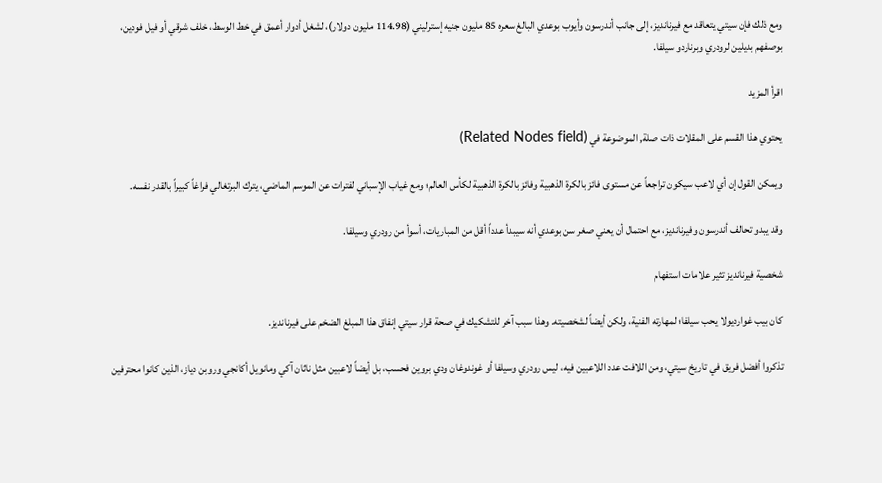ومع ذلك فإن سيتي يتعاقد مع فيرنانديز، إلى جانب أندرسون وأيوب بوعدي البالغ سعره 85 مليون جنيه إسترليني (114.98 مليون دولار)، لشغل أدوار أعمق في خط الوسط، خلف شرقي أو فيل فودين، بوصفهم بديلين لرودري وبرناردو سيلفا.

اقرأ المزيد

يحتوي هذا القسم على المقلات ذات صلة, الموضوعة في (Related Nodes field)

ويمكن القول إن أي لاعب سيكون تراجعاً عن مستوى فائز بالكرة الذهبية وفائز بالكرة الذهبية لكأس العالم؛ ومع غياب الإسباني لفترات عن الموسم الماضي، يترك البرتغالي فراغاً كبيراً بالقدر نفسه.

وقد يبدو تحالف أندرسون وفيرنانديز، مع احتمال أن يعني صغر سن بوعدي أنه سيبدأ عدداً أقل من المباريات، أسوأ من رودري وسيلفا.

شخصية فيرنانديز تثير علامات استفهام

كان بيب غوارديولا يحب سيلفا؛ لمهارته الفنية، ولكن أيضاً لشخصيته. وهذا سبب آخر للتشكيك في صحة قرار سيتي إنفاق هذا المبلغ الضخم على فيرنانديز.

تذكروا أفضل فريق في تاريخ سيتي، ومن اللافت عدد اللاعبين فيه، ليس رودري وسيلفا أو غوندوغان ودي بروين فحسب، بل أيضاً لاعبين مثل ناثان آكي ومانويل أكانجي وروبن دياز، الذين كانوا محترفين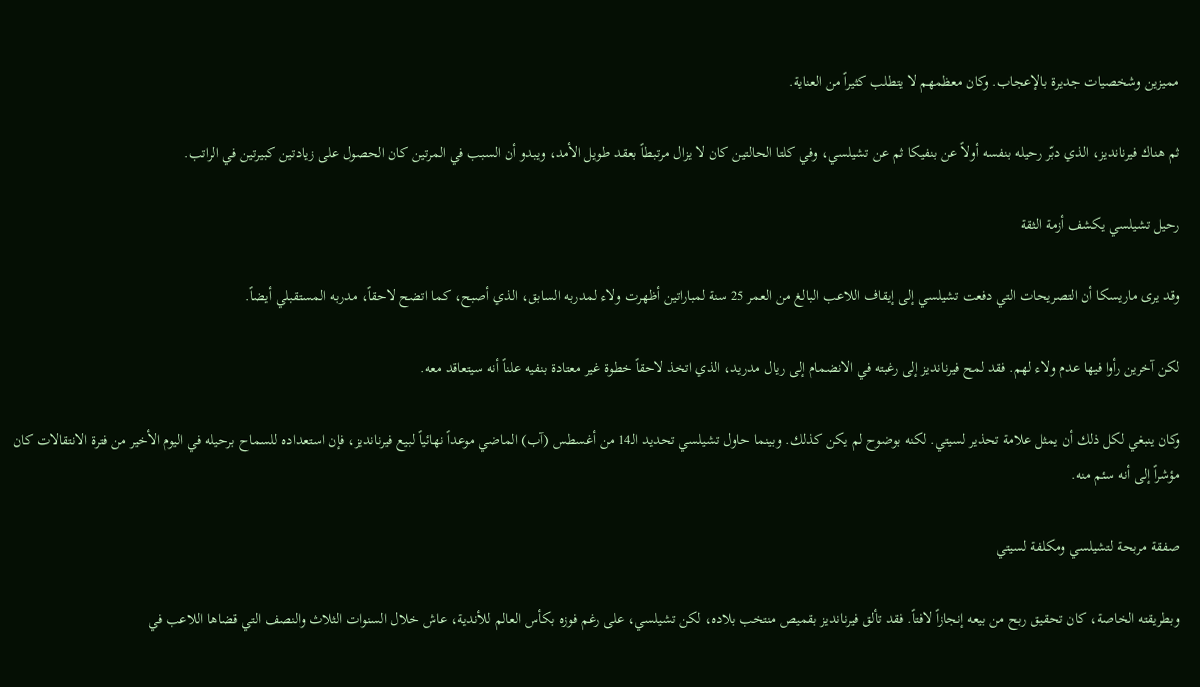مميزين وشخصيات جديرة بالإعجاب. وكان معظمهم لا يتطلب كثيراً من العناية.

ثم هناك فيرنانديز، الذي دبّر رحيله بنفسه أولاً عن بنفيكا ثم عن تشيلسي، وفي كلتا الحالتين كان لا يزال مرتبطاً بعقد طويل الأمد، ويبدو أن السبب في المرتين كان الحصول على زيادتين كبيرتين في الراتب.

رحيل تشيلسي يكشف أزمة الثقة

وقد يرى ماريسكا أن التصريحات التي دفعت تشيلسي إلى إيقاف اللاعب البالغ من العمر 25 سنة لمباراتين أظهرت ولاء لمدربه السابق، الذي أصبح، كما اتضح لاحقاً، مدربه المستقبلي أيضاً.

لكن آخرين رأوا فيها عدم ولاء لهم. فقد لمح فيرنانديز إلى رغبته في الانضمام إلى ريال مدريد، الذي اتخذ لاحقاً خطوة غير معتادة بنفيه علناً أنه سيتعاقد معه.

وكان ينبغي لكل ذلك أن يمثل علامة تحذير لسيتي. لكنه بوضوح لم يكن كذلك. وبينما حاول تشيلسي تحديد الـ14 من أغسطس (آب) الماضي موعداً نهائياً لبيع فيرنانديز، فإن استعداده للسماح برحيله في اليوم الأخير من فترة الانتقالات كان مؤشراً إلى أنه سئم منه.

صفقة مربحة لتشيلسي ومكلفة لسيتي

وبطريقته الخاصة، كان تحقيق ربح من بيعه إنجازاً لافتاً. فقد تألق فيرنانديز بقميص منتخب بلاده، لكن تشيلسي، على رغم فوزه بكأس العالم للأندية، عاش خلال السنوات الثلاث والنصف التي قضاها اللاعب في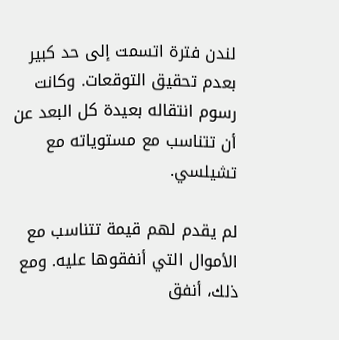لندن فترة اتسمت إلى حد كبير بعدم تحقيق التوقعات. وكانت رسوم انتقاله بعيدة كل البعد عن أن تتناسب مع مستوياته مع تشيلسي.

لم يقدم لهم قيمة تتناسب مع الأموال التي أنفقوها عليه. ومع ذلك، أنفق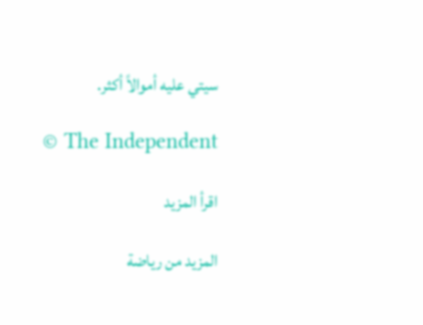سيتي عليه أموالاً أكثر.

© The Independent

اقرأ المزيد

المزيد من رياضة